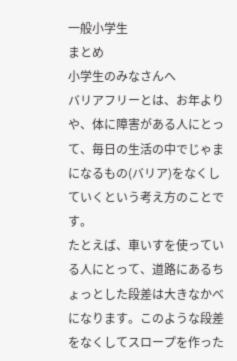一般小学生
まとめ
小学生のみなさんへ
バリアフリーとは、お年よりや、体に障害がある人にとって、毎日の生活の中でじゃまになるもの(バリア)をなくしていくという考え方のことです。
たとえば、車いすを使っている人にとって、道路にあるちょっとした段差は大きなかべになります。このような段差をなくしてスロープを作った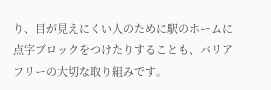り、目が見えにくい人のために駅のホームに点字ブロックをつけたりすることも、バリアフリーの大切な取り組みです。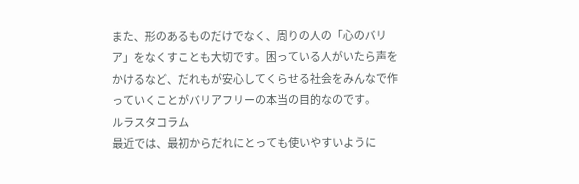また、形のあるものだけでなく、周りの人の「心のバリア」をなくすことも大切です。困っている人がいたら声をかけるなど、だれもが安心してくらせる社会をみんなで作っていくことがバリアフリーの本当の目的なのです。
ルラスタコラム
最近では、最初からだれにとっても使いやすいように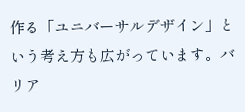作る「ユニバーサルデザイン」という考え方も広がっています。バリア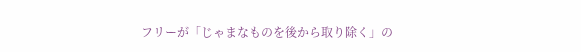フリーが「じゃまなものを後から取り除く」の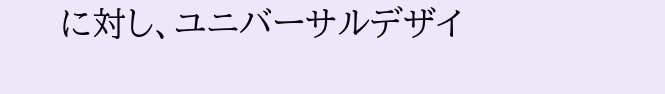に対し、ユニバーサルデザイ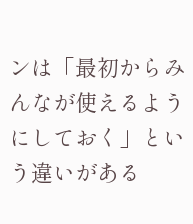ンは「最初からみんなが使えるようにしておく」という違いがある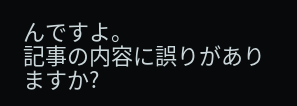んですよ。
記事の内容に誤りがありますか?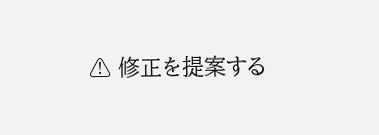⚠ 修正を提案する